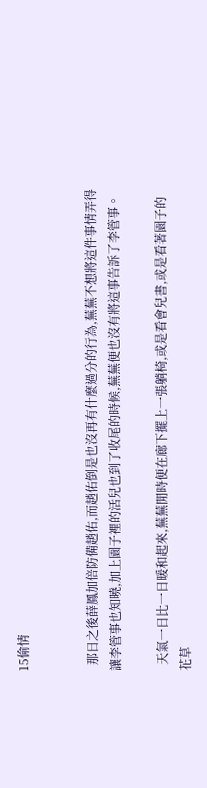15偷情


  那日之後薛鳳加倍防備趙佑,而趙佑倒是也沒再有什麼過分的行為,蕪蕪不想將這件事情弄得讓李管事也知曉,加上園子裡的活兒也到了收尾的時候,蕪蕪便也沒有將這事告訴了李管事。

  天氣一日比一日暖和起來,蕪蕪閒時便在廊下擺上一張躺椅,或是看會兒書,或是看著園子的花草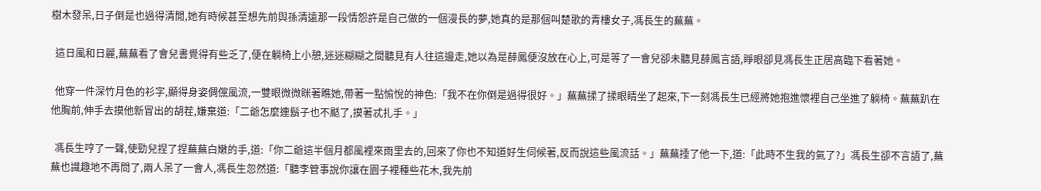樹木發呆,日子倒是也過得清閒,她有時候甚至想先前與孫清遠那一段情怨許是自己做的一個漫長的夢,她真的是那個叫楚歌的青樓女子,馮長生的蕪蕪。

  這日風和日麗,蕪蕪看了會兒書覺得有些乏了,便在躺椅上小憩,迷迷糊糊之間聽見有人往這邊走,她以為是薛鳳便沒放在心上,可是等了一會兒卻未聽見薛鳳言語,睜眼卻見馮長生正居高臨下看著她。

  他穿一件深竹月色的衫字,顯得身姿倜儻風流,一雙眼微微眯著瞧她,帶著一點愉悅的神色:「我不在你倒是過得很好。」蕪蕪揉了揉眼睛坐了起來,下一刻馮長生已經將她抱進懷裡自己坐進了躺椅。蕪蕪趴在他胸前,伸手去摸他新冒出的胡茬,嫌棄道:「二爺怎麼連鬍子也不颳了,摸著忒扎手。」

  馮長生哼了一聲,使勁兒捏了捏蕪蕪白嫩的手,道:「你二爺這半個月都風裡來雨里去的,回來了你也不知道好生伺候著,反而說這些風流話。」蕪蕪捶了他一下,道:「此時不生我的氣了?」馮長生卻不言語了,蕪蕪也識趣地不再問了,兩人呆了一會人,馮長生忽然道:「聽李管事說你讓在園子裡種些花木,我先前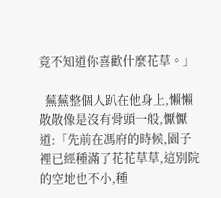竟不知道你喜歡什麼花草。」

  蕪蕪整個人趴在他身上,懶懶散散像是沒有骨頭一般,懨懨道:「先前在馮府的時候,園子裡已經種滿了花花草草,這別院的空地也不小,種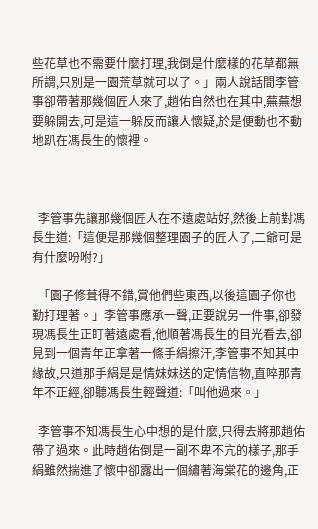些花草也不需要什麼打理,我倒是什麼樣的花草都無所謂,只別是一園荒草就可以了。」兩人說話間李管事卻帶著那幾個匠人來了,趙佑自然也在其中,蕪蕪想要躲開去,可是這一躲反而讓人懷疑,於是便動也不動地趴在馮長生的懷裡。



  李管事先讓那幾個匠人在不遠處站好,然後上前對馮長生道:「這便是那幾個整理園子的匠人了,二爺可是有什麼吩咐?」

  「園子修葺得不錯,賞他們些東西,以後這園子你也勤打理著。」李管事應承一聲,正要說另一件事,卻發現馮長生正盯著遠處看,他順著馮長生的目光看去,卻見到一個青年正拿著一條手絹擦汗,李管事不知其中緣故,只道那手絹是是情妹妹送的定情信物,直啐那青年不正經,卻聽馮長生輕聲道:「叫他過來。」

  李管事不知馮長生心中想的是什麼,只得去將那趙佑帶了過來。此時趙佑倒是一副不卑不亢的樣子,那手絹雖然揣進了懷中卻露出一個繡著海棠花的邊角,正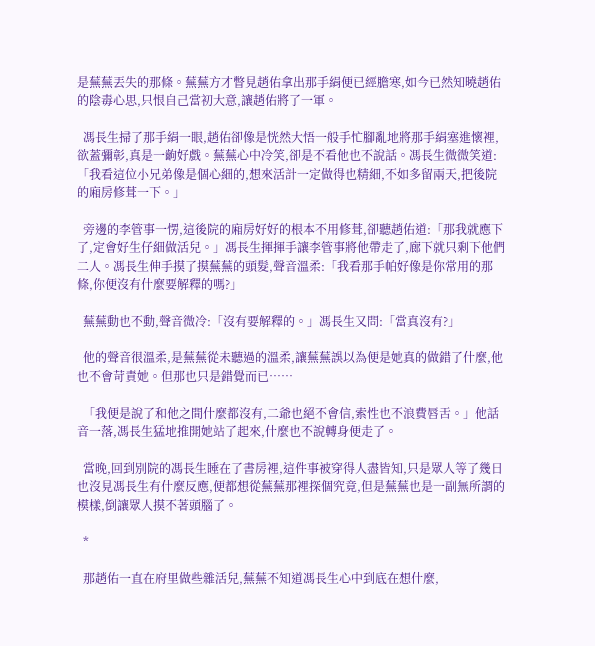是蕪蕪丟失的那條。蕪蕪方才瞥見趙佑拿出那手絹便已經膽寒,如今已然知曉趙佑的陰毒心思,只恨自己當初大意,讓趙佑將了一軍。

  馮長生掃了那手絹一眼,趙佑卻像是恍然大悟一般手忙腳亂地將那手絹塞進懷裡,欲蓋彌彰,真是一齣好戲。蕪蕪心中冷笑,卻是不看他也不說話。馮長生微微笑道:「我看這位小兄弟像是個心細的,想來活計一定做得也精細,不如多留兩天,把後院的廂房修葺一下。」

  旁邊的李管事一愣,這後院的廂房好好的根本不用修葺,卻聽趙佑道:「那我就應下了,定會好生仔細做活兒。」馮長生揮揮手讓李管事將他帶走了,廊下就只剩下他們二人。馮長生伸手摸了摸蕪蕪的頭髮,聲音溫柔:「我看那手帕好像是你常用的那條,你便沒有什麼要解釋的嗎?」

  蕪蕪動也不動,聲音微冷:「沒有要解釋的。」馮長生又問:「當真沒有?」

  他的聲音很溫柔,是蕪蕪從未聽過的溫柔,讓蕪蕪誤以為便是她真的做錯了什麼,他也不會苛責她。但那也只是錯覺而已……

  「我便是說了和他之間什麼都沒有,二爺也絕不會信,索性也不浪費唇舌。」他話音一落,馮長生猛地推開她站了起來,什麼也不說轉身便走了。

  當晚,回到別院的馮長生睡在了書房裡,這件事被穿得人盡皆知,只是眾人等了幾日也沒見馮長生有什麼反應,便都想從蕪蕪那裡探個究竟,但是蕪蕪也是一副無所謂的模樣,倒讓眾人摸不著頭腦了。

  *

  那趙佑一直在府里做些雜活兒,蕪蕪不知道馮長生心中到底在想什麼,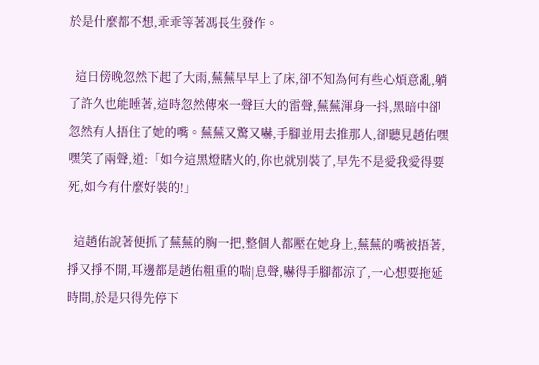於是什麼都不想,乖乖等著馮長生發作。

  這日傍晚忽然下起了大雨,蕪蕪早早上了床,卻不知為何有些心煩意亂,躺了許久也能睡著,這時忽然傳來一聲巨大的雷聲,蕪蕪渾身一抖,黑暗中卻忽然有人捂住了她的嘴。蕪蕪又驚又嚇,手腳並用去推那人,卻聽見趙佑嘿嘿笑了兩聲,道:「如今這黑燈瞎火的,你也就別裝了,早先不是愛我愛得要死,如今有什麼好裝的!」

  這趙佑說著便抓了蕪蕪的胸一把,整個人都壓在她身上,蕪蕪的嘴被捂著,掙又掙不開,耳邊都是趙佑粗重的喘|息聲,嚇得手腳都涼了,一心想要拖延時間,於是只得先停下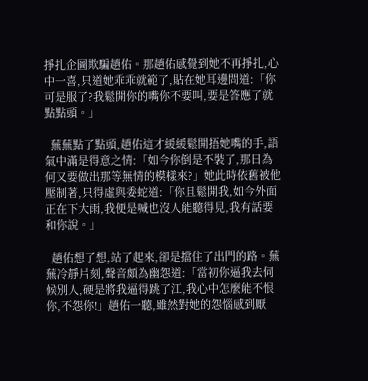掙扎企圖欺騙趙佑。那趙佑感覺到她不再掙扎,心中一喜,只道她乖乖就範了,貼在她耳邊問道:「你可是服了?我鬆開你的嘴你不要叫,要是答應了就點點頭。」

  蕪蕪點了點頭,趙佑這才緩緩鬆開捂她嘴的手,語氣中滿是得意之情:「如今你倒是不裝了,那日為何又要做出那等無情的模樣來?」她此時依舊被他壓制著,只得虛與委蛇道:「你且鬆開我,如今外面正在下大雨,我便是喊也沒人能聽得見,我有話要和你說。」

  趙佑想了想,站了起來,卻是擋住了出門的路。蕪蕪冷靜片刻,聲音頗為幽怨道:「當初你逼我去伺候別人,硬是將我逼得跳了江,我心中怎麼能不恨你,不怨你!」趙佑一聽,雖然對她的怨惱感到厭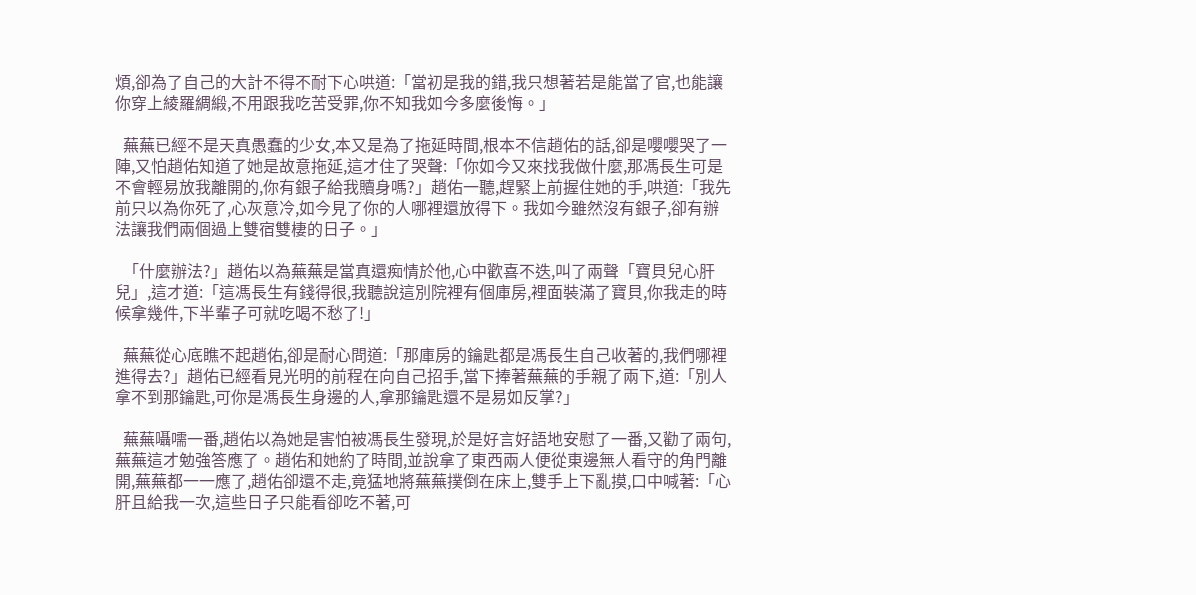煩,卻為了自己的大計不得不耐下心哄道:「當初是我的錯,我只想著若是能當了官,也能讓你穿上綾羅綢緞,不用跟我吃苦受罪,你不知我如今多麼後悔。」

  蕪蕪已經不是天真愚蠢的少女,本又是為了拖延時間,根本不信趙佑的話,卻是嚶嚶哭了一陣,又怕趙佑知道了她是故意拖延,這才住了哭聲:「你如今又來找我做什麼,那馮長生可是不會輕易放我離開的,你有銀子給我贖身嗎?」趙佑一聽,趕緊上前握住她的手,哄道:「我先前只以為你死了,心灰意冷,如今見了你的人哪裡還放得下。我如今雖然沒有銀子,卻有辦法讓我們兩個過上雙宿雙棲的日子。」

  「什麼辦法?」趙佑以為蕪蕪是當真還痴情於他,心中歡喜不迭,叫了兩聲「寶貝兒心肝兒」,這才道:「這馮長生有錢得很,我聽說這別院裡有個庫房,裡面裝滿了寶貝,你我走的時候拿幾件,下半輩子可就吃喝不愁了!」

  蕪蕪從心底瞧不起趙佑,卻是耐心問道:「那庫房的鑰匙都是馮長生自己收著的,我們哪裡進得去?」趙佑已經看見光明的前程在向自己招手,當下捧著蕪蕪的手親了兩下,道:「別人拿不到那鑰匙,可你是馮長生身邊的人,拿那鑰匙還不是易如反掌?」

  蕪蕪囁嚅一番,趙佑以為她是害怕被馮長生發現,於是好言好語地安慰了一番,又勸了兩句,蕪蕪這才勉強答應了。趙佑和她約了時間,並說拿了東西兩人便從東邊無人看守的角門離開,蕪蕪都一一應了,趙佑卻還不走,竟猛地將蕪蕪撲倒在床上,雙手上下亂摸,口中喊著:「心肝且給我一次,這些日子只能看卻吃不著,可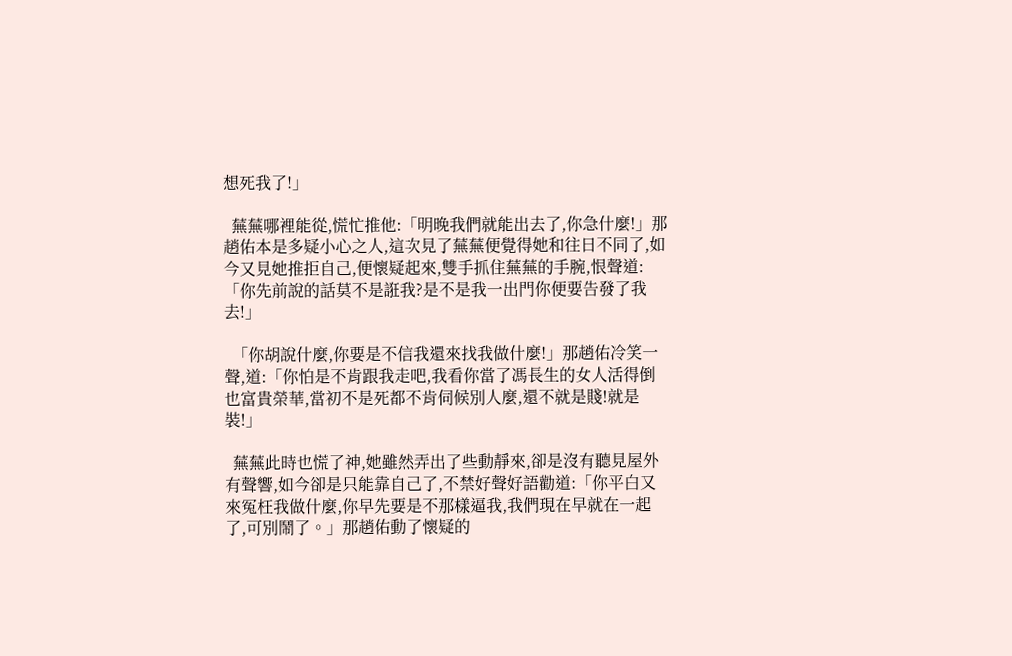想死我了!」

  蕪蕪哪裡能從,慌忙推他:「明晚我們就能出去了,你急什麼!」那趙佑本是多疑小心之人,這次見了蕪蕪便覺得她和往日不同了,如今又見她推拒自己,便懷疑起來,雙手抓住蕪蕪的手腕,恨聲道:「你先前說的話莫不是誑我?是不是我一出門你便要告發了我去!」

  「你胡說什麼,你要是不信我還來找我做什麼!」那趙佑冷笑一聲,道:「你怕是不肯跟我走吧,我看你當了馮長生的女人活得倒也富貴榮華,當初不是死都不肯伺候別人麼,還不就是賤!就是裝!」

  蕪蕪此時也慌了神,她雖然弄出了些動靜來,卻是沒有聽見屋外有聲響,如今卻是只能靠自己了,不禁好聲好語勸道:「你平白又來冤枉我做什麼,你早先要是不那樣逼我,我們現在早就在一起了,可別鬧了。」那趙佑動了懷疑的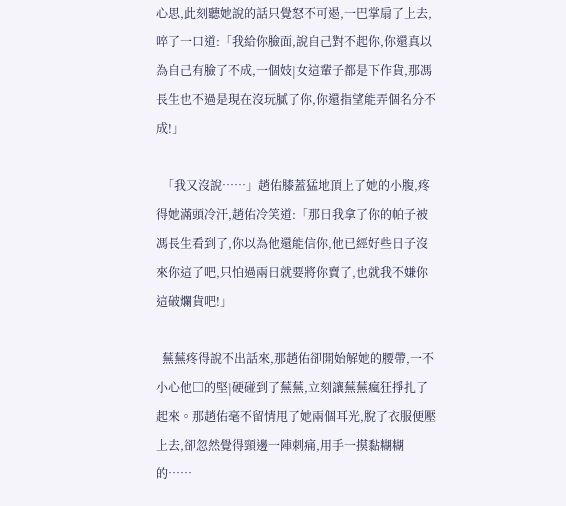心思,此刻聽她說的話只覺怒不可遏,一巴掌扇了上去,啐了一口道:「我給你臉面,說自己對不起你,你還真以為自己有臉了不成,一個妓|女這輩子都是下作貨,那馮長生也不過是現在沒玩膩了你,你還指望能弄個名分不成!」

  「我又沒說……」趙佑膝蓋猛地頂上了她的小腹,疼得她滿頭冷汗,趙佑冷笑道:「那日我拿了你的帕子被馮長生看到了,你以為他還能信你,他已經好些日子沒來你這了吧,只怕過兩日就要將你賣了,也就我不嫌你這破爛貨吧!」

  蕪蕪疼得說不出話來,那趙佑卻開始解她的腰帶,一不小心他□的堅|硬碰到了蕪蕪,立刻讓蕪蕪瘋狂掙扎了起來。那趙佑毫不留情甩了她兩個耳光,脫了衣服便壓上去,卻忽然覺得頸邊一陣刺痛,用手一摸黏糊糊的……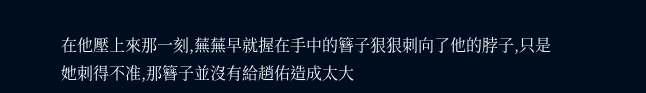在他壓上來那一刻,蕪蕪早就握在手中的簪子狠狠刺向了他的脖子,只是她刺得不准,那簪子並沒有給趙佑造成太大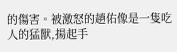的傷害。被激怒的趙佑像是一隻吃人的猛獸,揚起手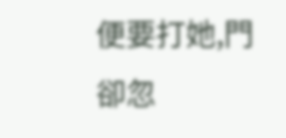便要打她,門卻忽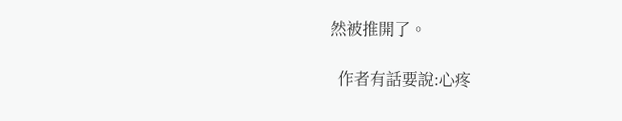然被推開了。

  作者有話要說:心疼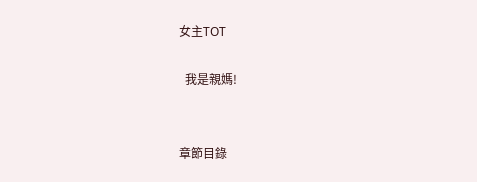女主TOT

  我是親媽!


章節目錄